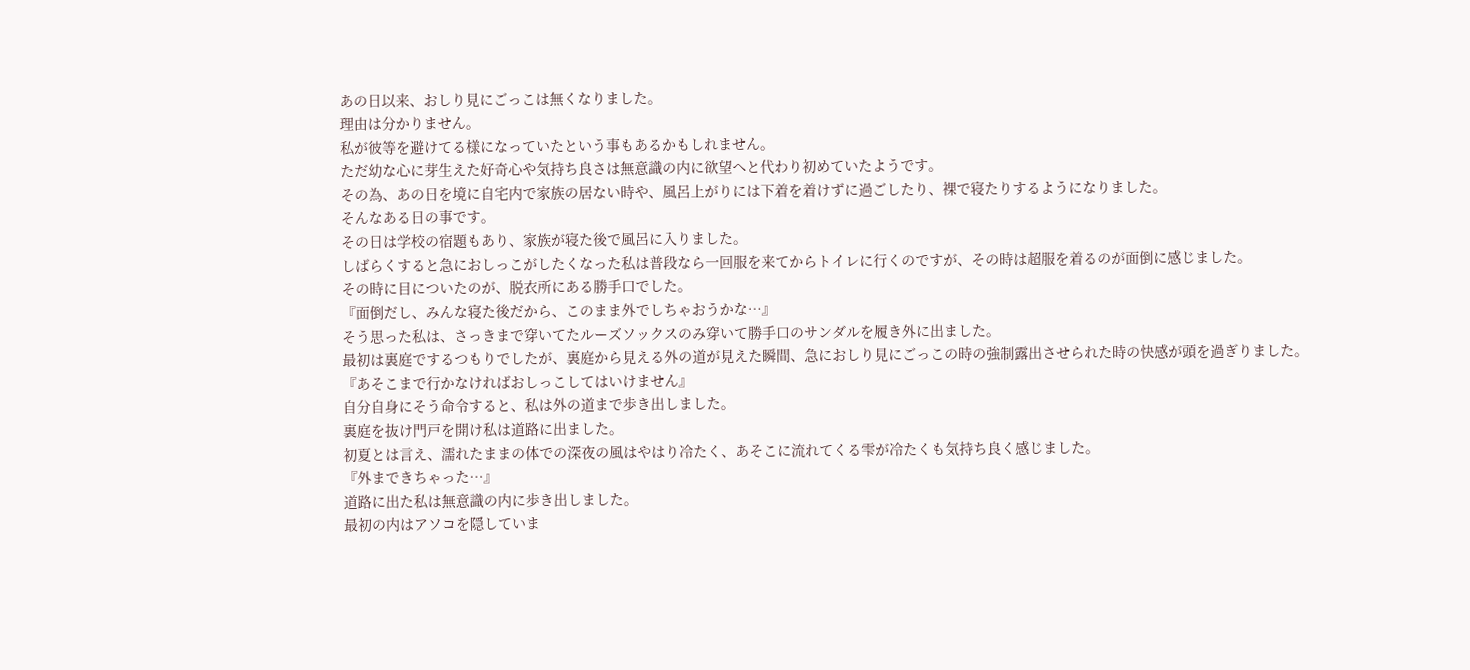あの日以来、おしり見にごっこは無くなりました。
理由は分かりません。
私が彼等を避けてる様になっていたという事もあるかもしれません。
ただ幼な心に芽生えた好奇心や気持ち良さは無意識の内に欲望へと代わり初めていたようです。
その為、あの日を境に自宅内で家族の居ない時や、風呂上がりには下着を着けずに過ごしたり、裸で寝たりするようになりました。
そんなある日の事です。
その日は学校の宿題もあり、家族が寝た後で風呂に入りました。
しばらくすると急におしっこがしたくなった私は普段なら一回服を来てからトイレに行くのですが、その時は超服を着るのが面倒に感じました。
その時に目についたのが、脱衣所にある勝手口でした。
『面倒だし、みんな寝た後だから、このまま外でしちゃおうかな…』
そう思った私は、さっきまで穿いてたルーズソックスのみ穿いて勝手口のサンダルを履き外に出ました。
最初は裏庭でするつもりでしたが、裏庭から見える外の道が見えた瞬間、急におしり見にごっこの時の強制露出させられた時の快感が頭を過ぎりました。
『あそこまで行かなければおしっこしてはいけません』
自分自身にそう命令すると、私は外の道まで歩き出しました。
裏庭を抜け門戸を開け私は道路に出ました。
初夏とは言え、濡れたままの体での深夜の風はやはり冷たく、あそこに流れてくる雫が冷たくも気持ち良く感じました。
『外まできちゃった…』
道路に出た私は無意識の内に歩き出しました。
最初の内はアソコを隠していま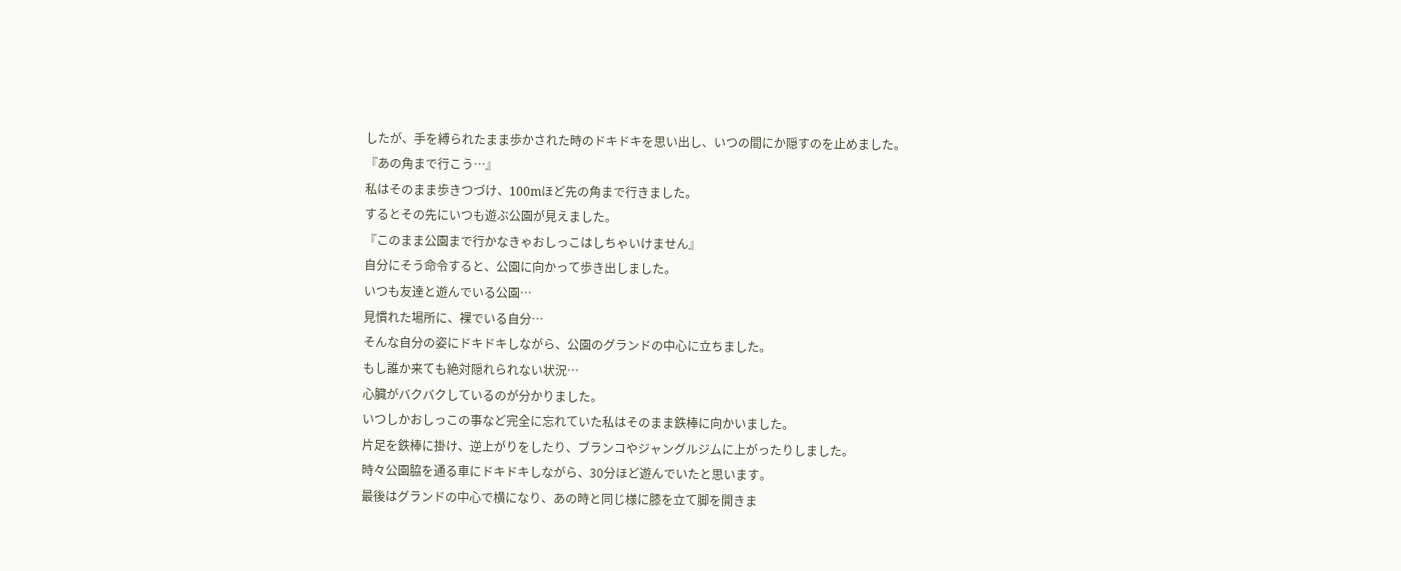したが、手を縛られたまま歩かされた時のドキドキを思い出し、いつの間にか隠すのを止めました。
『あの角まで行こう…』
私はそのまま歩きつづけ、100mほど先の角まで行きました。
するとその先にいつも遊ぶ公園が見えました。
『このまま公園まで行かなきゃおしっこはしちゃいけません』
自分にそう命令すると、公園に向かって歩き出しました。
いつも友達と遊んでいる公園…
見慣れた場所に、裸でいる自分…
そんな自分の姿にドキドキしながら、公園のグランドの中心に立ちました。
もし誰か来ても絶対隠れられない状況…
心臓がバクバクしているのが分かりました。
いつしかおしっこの事など完全に忘れていた私はそのまま鉄棒に向かいました。
片足を鉄棒に掛け、逆上がりをしたり、ブランコやジャングルジムに上がったりしました。
時々公園脇を通る車にドキドキしながら、30分ほど遊んでいたと思います。
最後はグランドの中心で横になり、あの時と同じ様に膝を立て脚を開きま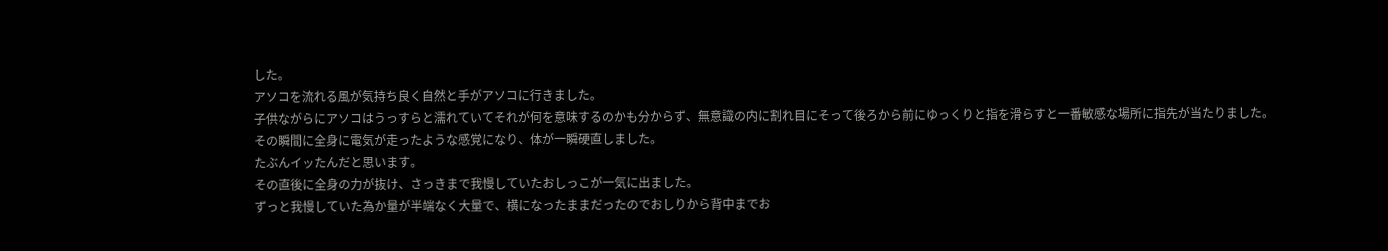した。
アソコを流れる風が気持ち良く自然と手がアソコに行きました。
子供ながらにアソコはうっすらと濡れていてそれが何を意味するのかも分からず、無意識の内に割れ目にそって後ろから前にゆっくりと指を滑らすと一番敏感な場所に指先が当たりました。
その瞬間に全身に電気が走ったような感覚になり、体が一瞬硬直しました。
たぶんイッたんだと思います。
その直後に全身の力が抜け、さっきまで我慢していたおしっこが一気に出ました。
ずっと我慢していた為か量が半端なく大量で、横になったままだったのでおしりから背中までお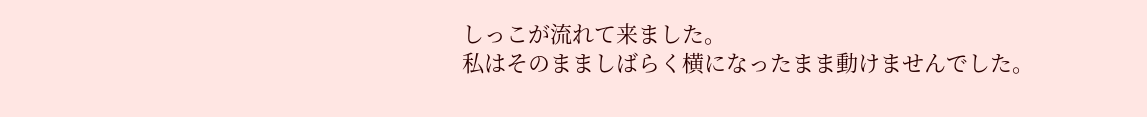しっこが流れて来ました。
私はそのまましばらく横になったまま動けませんでした。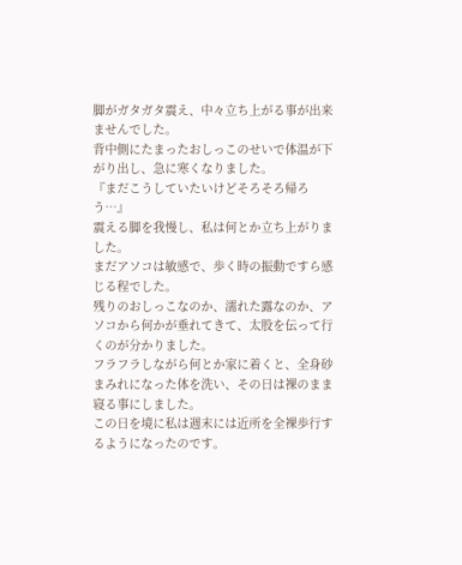脚がガタガタ震え、中々立ち上がる事が出来ませんでした。
背中側にたまったおしっこのせいで体温が下がり出し、急に寒くなりました。
『まだこうしていたいけどそろそろ帰ろう…』
震える脚を我慢し、私は何とか立ち上がりました。
まだアソコは敏感で、歩く時の振動ですら感じる程でした。
残りのおしっこなのか、濡れた露なのか、アソコから何かが垂れてきて、太股を伝って行くのが分かりました。
フラフラしながら何とか家に着くと、全身砂まみれになった体を洗い、その日は裸のまま寝る事にしました。
この日を境に私は週末には近所を全裸歩行するようになったのです。